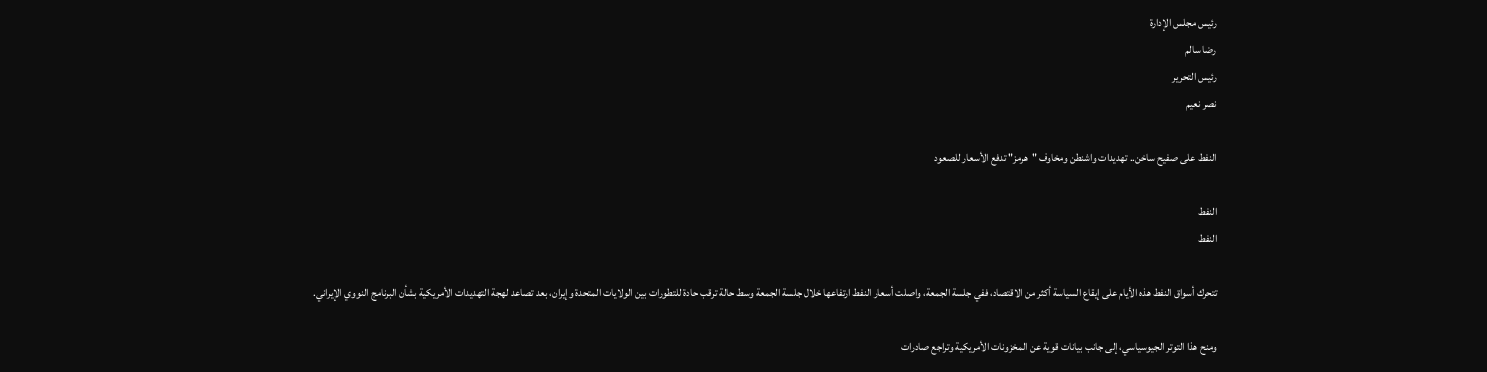رئيس مجلس الإدارة
رضا سالم
رئيس التحرير
نصر نعيم

النفط على صفيح ساخن.. تهديدات واشنطن ومخاوف "هرمز" تدفع الأسعار للصعود

النفط
النفط

تتحرك أسواق النفط هذه الأيام على إيقاع السياسة أكثر من الاقتصاد، ففي جلسة الجمعة، واصلت أسعار النفط ارتفاعها خلال جلسة الجمعة وسط حالة ترقب حادة للتطورات بين الولايات المتحدة وإيران، بعد تصاعد لهجة التهديدات الأمريكية بشأن البرنامج النووي الإيراني.

ومنح هذا التوتر الجيوسياسي، إلى جانب بيانات قوية عن المخزونات الأمريكية وتراجع صادرات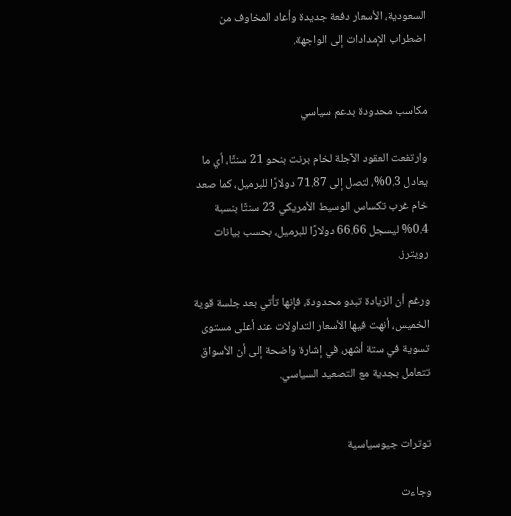السعودية، الأسعار دفعة جديدة وأعاد المخاوف من اضطراب الإمدادات إلى الواجهة.


مكاسب محدودة بدعم سياسي

وارتفعت العقود الآجلة لخام برنت بنحو 21 سنتًا، أي ما يعادل 0.3%، لتصل إلى 71.87 دولارًا للبرميل، كما صعد خام غرب تكساس الوسيط الأمريكي 23 سنتًا بنسبة 0.4% ليسجل 66.66 دولارًا للبرميل، بحسب بيانات رويترز.

ورغم أن الزيادة تبدو محدودة، فإنها تأتي بعد جلسة قوية الخميس، أنهت فيها الأسعار التداولات عند أعلى مستوى تسوية في ستة أشهر، في إشارة واضحة إلى أن الأسواق تتعامل بجدية مع التصعيد السياسي.


توترات جيوسياسية

وجاءت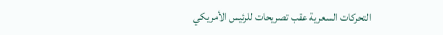التحركات السعرية عقب تصريحات للرئيس الأمريكي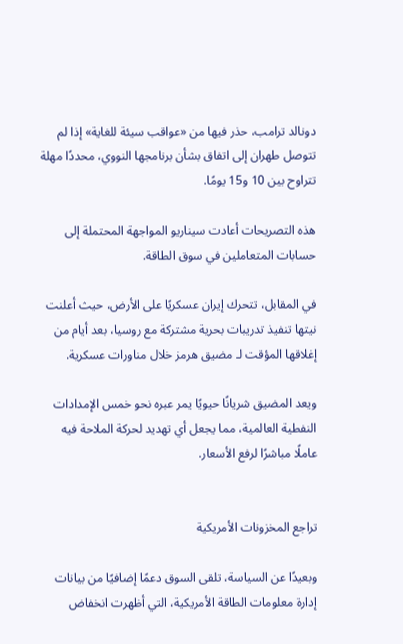دونالد ترامب، حذر فيها من «عواقب سيئة للغاية» إذا لم تتوصل طهران إلى اتفاق بشأن برنامجها النووي، محددًا مهلة تتراوح بين 10 و15 يومًا.

هذه التصريحات أعادت سيناريو المواجهة المحتملة إلى حسابات المتعاملين في سوق الطاقة.

في المقابل، تتحرك إيران عسكريًا على الأرض، حيث أعلنت نيتها تنفيذ تدريبات بحرية مشتركة مع روسيا، بعد أيام من إغلاقها المؤقت لـ مضيق هرمز خلال مناورات عسكرية.

ويعد المضيق شريانًا حيويًا يمر عبره نحو خمس الإمدادات النفطية العالمية، مما يجعل أي تهديد لحركة الملاحة فيه عاملًا مباشرًا لرفع الأسعار.


تراجع المخزونات الأمريكية

وبعيدًا عن السياسة، تلقى السوق دعمًا إضافيًا من بيانات إدارة معلومات الطاقة الأمريكية، التي أظهرت انخفاض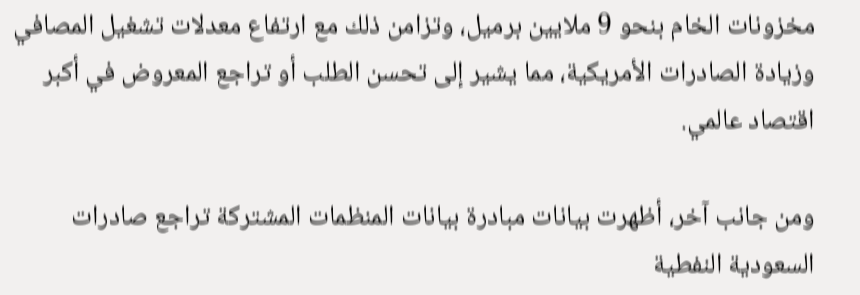مخزونات الخام بنحو 9 ملايين برميل، وتزامن ذلك مع ارتفاع معدلات تشغيل المصافي وزيادة الصادرات الأمريكية، مما يشير إلى تحسن الطلب أو تراجع المعروض في أكبر اقتصاد عالمي.

ومن جانب آخر، أظهرت بيانات مبادرة بيانات المنظمات المشتركة تراجع صادرات السعودية النفطية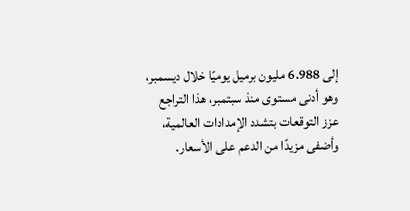إلى 6.988 مليون برميل يوميًا خلال ديسمبر، وهو أدنى مستوى منذ سبتمبر، هذا التراجع عزز التوقعات بتشدد الإمدادات العالمية، وأضفى مزيدًا من الدعم على الأسعار.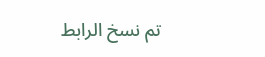تم نسخ الرابط